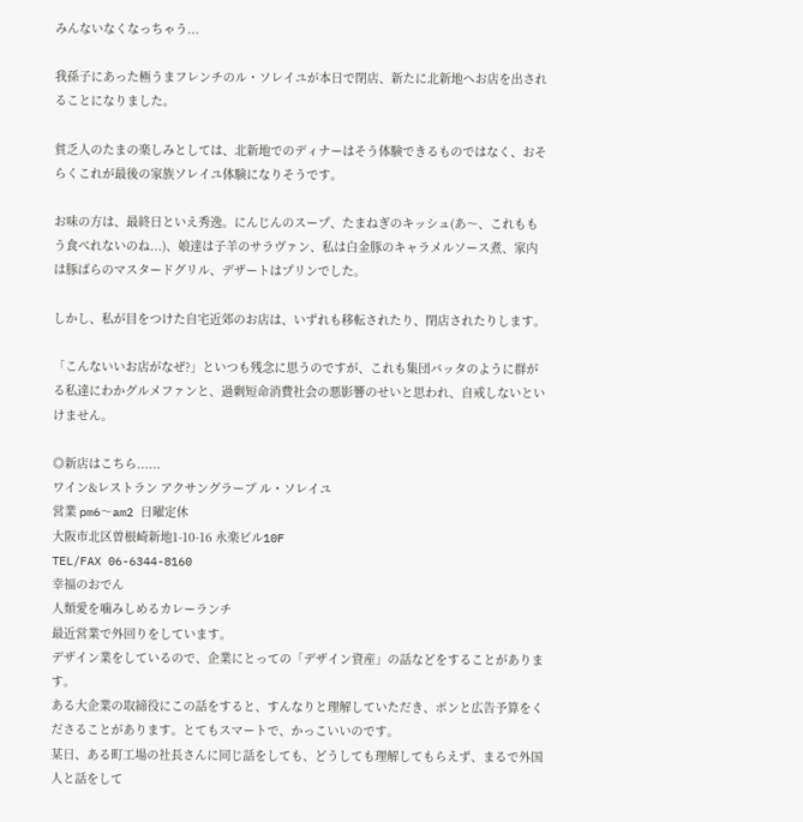みんないなくなっちゃう...

我孫子にあった極うまフレンチのル・ソレイユが本日で閉店、新たに北新地へお店を出されることになりました。

貧乏人のたまの楽しみとしては、北新地でのディナーはそう体験できるものではなく、おそらくこれが最後の家族ソレイユ体験になりそうです。

お味の方は、最終日といえ秀逸。にんじんのスープ、たまねぎのキッシュ(あ〜、これももう食べれないのね...)、娘達は子羊のサラヴァン、私は白金豚のキャラメルソース煮、家内は豚ばらのマスタードグリル、デザートはプリンでした。

しかし、私が目をつけた自宅近郊のお店は、いずれも移転されたり、閉店されたりします。

「こんないいお店がなぜ?」といつも残念に思うのですが、これも集団バッタのように群がる私達にわかグルメファンと、過剰短命消費社会の悪影響のせいと思われ、自戒しないといけません。

◎新店はこちら......
ワイン&レストラン アクサングラーブ ル・ソレイユ
営業 pm6〜am2 日曜定休
大阪市北区曽根崎新地1-10-16 永楽ビル10F
TEL/FAX 06-6344-8160
幸福のおでん
人類愛を噛みしめるカレーランチ
最近営業で外回りをしています。
デザイン業をしているので、企業にとっての「デザイン資産」の話などをすることがあります。
ある大企業の取締役にこの話をすると、すんなりと理解していただき、ポンと広告予算をくださることがあります。とてもスマートで、かっこいいのです。
某日、ある町工場の社長さんに同じ話をしても、どうしても理解してもらえず、まるで外国人と話をして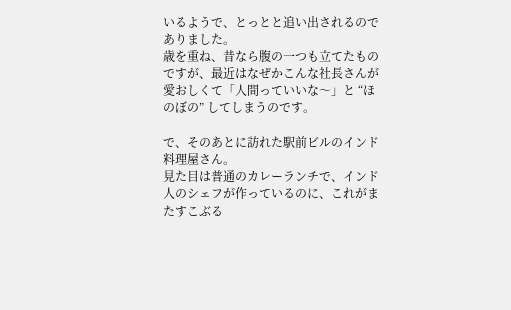いるようで、とっとと追い出されるのでありました。
歳を重ね、昔なら腹の一つも立てたものですが、最近はなぜかこんな社長さんが愛おしくて「人間っていいな〜」と “ほのぼの” してしまうのです。

で、そのあとに訪れた駅前ビルのインド料理屋さん。
見た目は普通のカレーランチで、インド人のシェフが作っているのに、これがまたすこぶる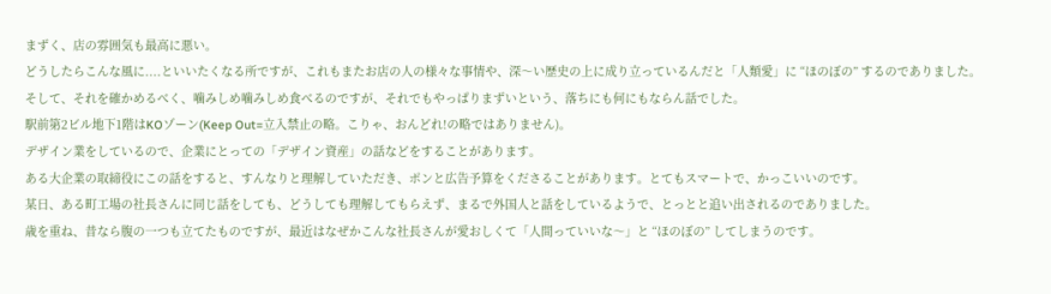まずく、店の雰囲気も最高に悪い。
どうしたらこんな風に....といいたくなる所ですが、これもまたお店の人の様々な事情や、深〜い歴史の上に成り立っているんだと「人類愛」に “ほのぼの” するのでありました。
そして、それを確かめるべく、噛みしめ噛みしめ食べるのですが、それでもやっぱりまずいという、落ちにも何にもならん話でした。
駅前第2ビル地下1階はKOゾーン(Keep Out=立入禁止の略。こりゃ、おんどれ!の略ではありません)。
デザイン業をしているので、企業にとっての「デザイン資産」の話などをすることがあります。
ある大企業の取締役にこの話をすると、すんなりと理解していただき、ポンと広告予算をくださることがあります。とてもスマートで、かっこいいのです。
某日、ある町工場の社長さんに同じ話をしても、どうしても理解してもらえず、まるで外国人と話をしているようで、とっとと追い出されるのでありました。
歳を重ね、昔なら腹の一つも立てたものですが、最近はなぜかこんな社長さんが愛おしくて「人間っていいな〜」と “ほのぼの” してしまうのです。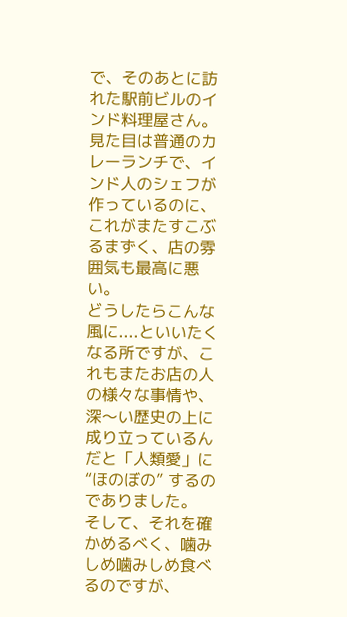で、そのあとに訪れた駅前ビルのインド料理屋さん。
見た目は普通のカレーランチで、インド人のシェフが作っているのに、これがまたすこぶるまずく、店の雰囲気も最高に悪い。
どうしたらこんな風に....といいたくなる所ですが、これもまたお店の人の様々な事情や、深〜い歴史の上に成り立っているんだと「人類愛」に “ほのぼの” するのでありました。
そして、それを確かめるべく、噛みしめ噛みしめ食べるのですが、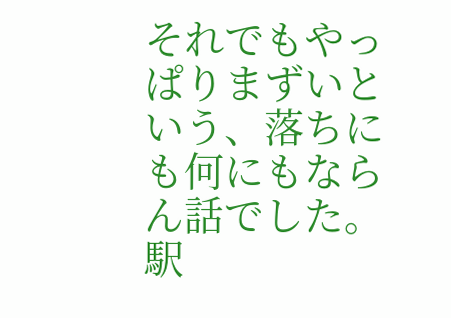それでもやっぱりまずいという、落ちにも何にもならん話でした。
駅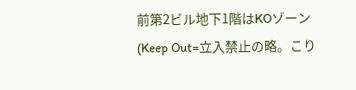前第2ビル地下1階はKOゾーン(Keep Out=立入禁止の略。こり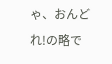ゃ、おんどれ!の略で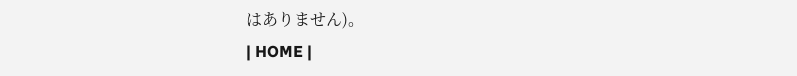はありません)。
| HOME |